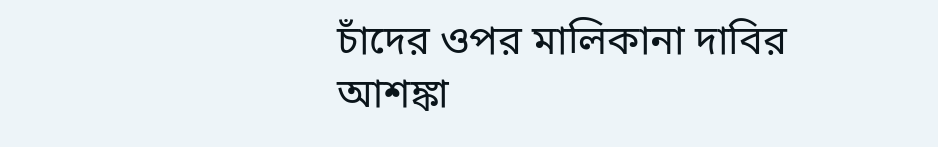চাঁদের ওপর মালিকানা দাবির আশঙ্কা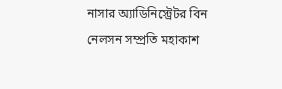নাসার অ্যাডিনিস্ট্রেটর বিন নেলসন সম্প্রতি মহাকাশ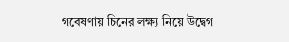গবেষণায় চিনের লক্ষ্য নিয়ে উদ্বেগ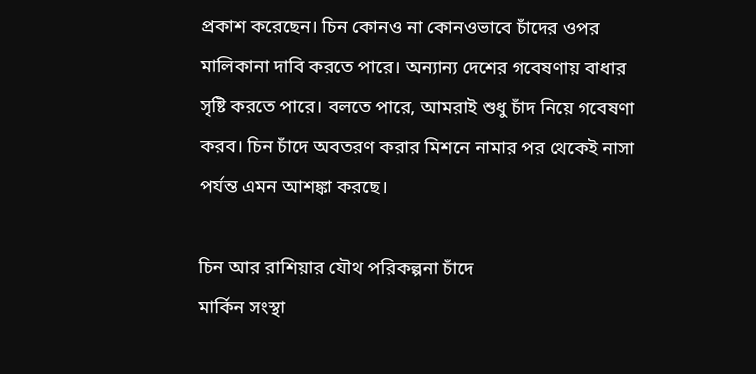প্রকাশ করেছেন। চিন কোনও না কোনওভাবে চাঁদের ওপর মালিকানা দাবি করতে পারে। অন্যান্য দেশের গবেষণায় বাধার সৃষ্টি করতে পারে। বলতে পারে, আমরাই শুধু চাঁদ নিয়ে গবেষণা করব। চিন চাঁদে অবতরণ করার মিশনে নামার পর থেকেই নাসা পর্যন্ত এমন আশঙ্কা করছে।

চিন আর রাশিয়ার যৌথ পরিকল্পনা চাঁদে
মার্কিন সংস্থা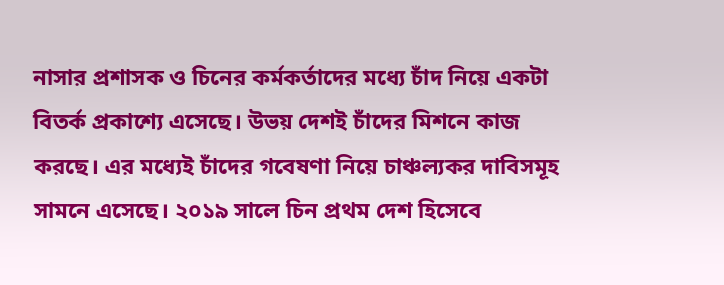নাসার প্রশাসক ও চিনের কর্মকর্তাদের মধ্যে চাঁদ নিয়ে একটা বিতর্ক প্রকাশ্যে এসেছে। উভয় দেশই চাঁদের মিশনে কাজ করছে। এর মধ্যেই চাঁদের গবেষণা নিয়ে চাঞ্চল্যকর দাবিসমূহ সামনে এসেছে। ২০১৯ সালে চিন প্রথম দেশ হিসেবে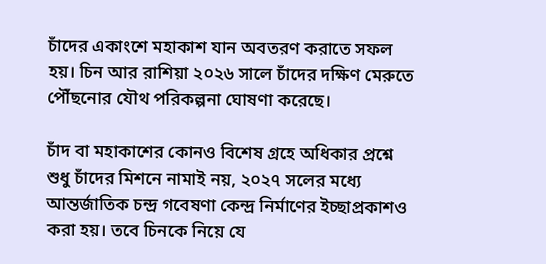চাঁদের একাংশে মহাকাশ যান অবতরণ করাতে সফল হয়। চিন আর রাশিয়া ২০২৬ সালে চাঁদের দক্ষিণ মেরুতে পৌঁছনোর যৌথ পরিকল্পনা ঘোষণা করেছে।

চাঁদ বা মহাকাশের কোনও বিশেষ গ্রহে অধিকার প্রশ্নে
শুধু চাঁদের মিশনে নামাই নয়, ২০২৭ সলের মধ্যে আন্তর্জাতিক চন্দ্র গবেষণা কেন্দ্র নির্মাণের ইচ্ছাপ্রকাশও করা হয়। তবে চিনকে নিয়ে যে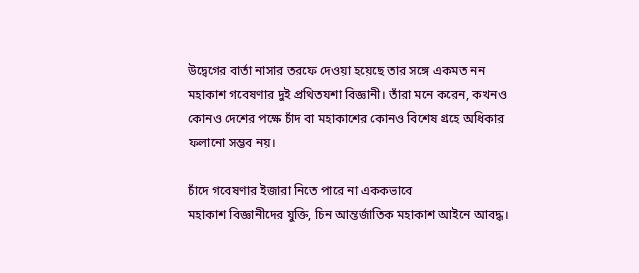উদ্বেগের বার্তা নাসার তরফে দেওয়া হয়েছে তার সঙ্গে একমত নন মহাকাশ গবেষণার দুই প্রথিতযশা বিজ্ঞানী। তাঁরা মনে করেন, কখনও কোনও দেশের পক্ষে চাঁদ বা মহাকাশের কোনও বিশেষ গ্রহে অধিকার ফলানো সম্ভব নয়।

চাঁদে গবেষণার ইজারা নিতে পারে না এককভাবে
মহাকাশ বিজ্ঞানীদের যুক্তি, চিন আন্তর্জাতিক মহাকাশ আইনে আবদ্ধ।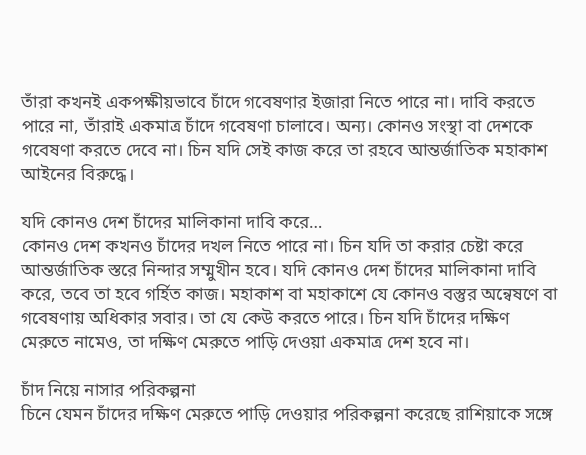তাঁরা কখনই একপক্ষীয়ভাবে চাঁদে গবেষণার ইজারা নিতে পারে না। দাবি করতে পারে না, তাঁরাই একমাত্র চাঁদে গবেষণা চালাবে। অন্য। কোনও সংস্থা বা দেশকে গবেষণা করতে দেবে না। চিন যদি সেই কাজ করে তা রহবে আন্তর্জাতিক মহাকাশ আইনের বিরুদ্ধে।

যদি কোনও দেশ চাঁদের মালিকানা দাবি করে…
কোনও দেশ কখনও চাঁদের দখল নিতে পারে না। চিন যদি তা করার চেষ্টা করে আন্তর্জাতিক স্তরে নিন্দার সম্মুখীন হবে। যদি কোনও দেশ চাঁদের মালিকানা দাবি করে, তবে তা হবে গর্হিত কাজ। মহাকাশ বা মহাকাশে যে কোনও বস্তুর অন্বেষণে বা গবেষণায় অধিকার সবার। তা যে কেউ করতে পারে। চিন যদি চাঁদের দক্ষিণ মেরুতে নামেও, তা দক্ষিণ মেরুতে পাড়ি দেওয়া একমাত্র দেশ হবে না।

চাঁদ নিয়ে নাসার পরিকল্পনা
চিনে যেমন চাঁদের দক্ষিণ মেরুতে পাড়ি দেওয়ার পরিকল্পনা করেছে রাশিয়াকে সঙ্গে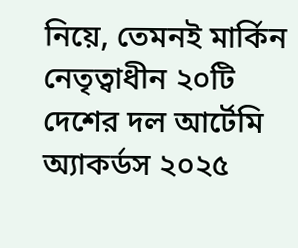নিয়ে, তেমনই মার্কিন নেতৃত্বাধীন ২০টি দেশের দল আর্টেমি অ্যাকর্ডস ২০২৫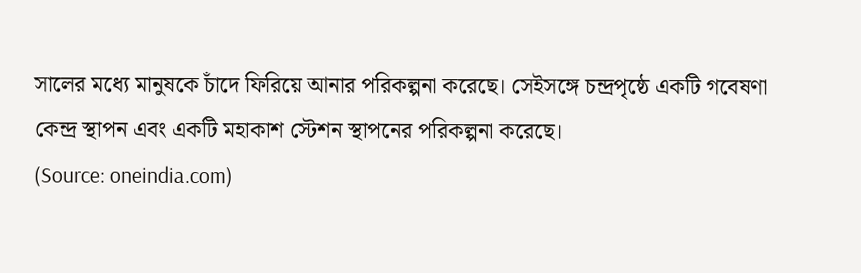সালের মধ্যে মানুষকে চাঁদে ফিরিয়ে আনার পরিকল্পনা করেছে। সেইসঙ্গে চন্দ্রপৃষ্ঠে একটি গবেষণা কেন্দ্র স্থাপন এবং একটি মহাকাশ স্টেশন স্থাপনের পরিকল্পনা করেছে।
(Source: oneindia.com)